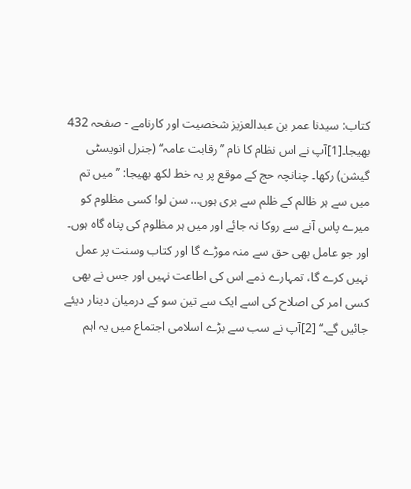کتاب: سیدنا عمر بن عبدالعزیز شخصیت اور کارنامے - صفحہ 432
بھیجا۔[1]آپ نے اس نظام کا نام ’’رقابت عامہ‘‘ (جنرل انویسٹی گیشن) رکھا۔ چنانچہ حج کے موقع پر یہ خط لکھ بھیجا: ’’میں تم میں سے ہر ظالم کے ظلم سے بری ہوں… سن لو! کسی مظلوم کو میرے پاس آنے سے روکا نہ جائے اور میں ہر مظلوم کی پناہ گاہ ہوں۔ اور جو عامل بھی حق سے منہ موڑے گا اور کتاب وسنت پر عمل نہیں کرے گا، تمہارے ذمے اس کی اطاعت نہیں اور جس نے بھی کسی امر کی اصلاح کی اسے ایک سے تین سو کے درمیان دینار دیئے جائیں گے۔‘‘ [2]آپ نے سب سے بڑے اسلامی اجتماع میں یہ اہم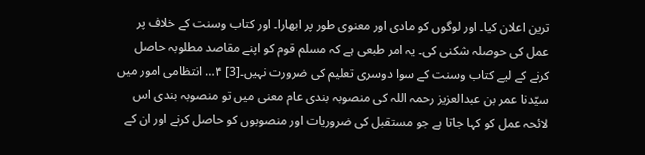ترین اعلان کیا۔ اور لوگوں کو مادی اور معنوی طور پر ابھارا۔ اور کتاب وسنت کے خلاف پر عمل کی حوصلہ شکنی کی۔ یہ امر طبعی ہے کہ مسلم قوم کو اپنے مقاصد مطلوبہ حاصل کرنے کے لیے کتاب وسنت کے سوا دوسری تعلیم کی ضرورت نہیں۔[3] ۴… انتظامی امور میں سیّدنا عمر بن عبدالعزیز رحمہ اللہ کی منصوبہ بندی عام معنی میں تو منصوبہ بندی اس لائحہ عمل کو کہا جاتا ہے جو مستقبل کی ضروریات اور منصوبوں کو حاصل کرنے اور ان کے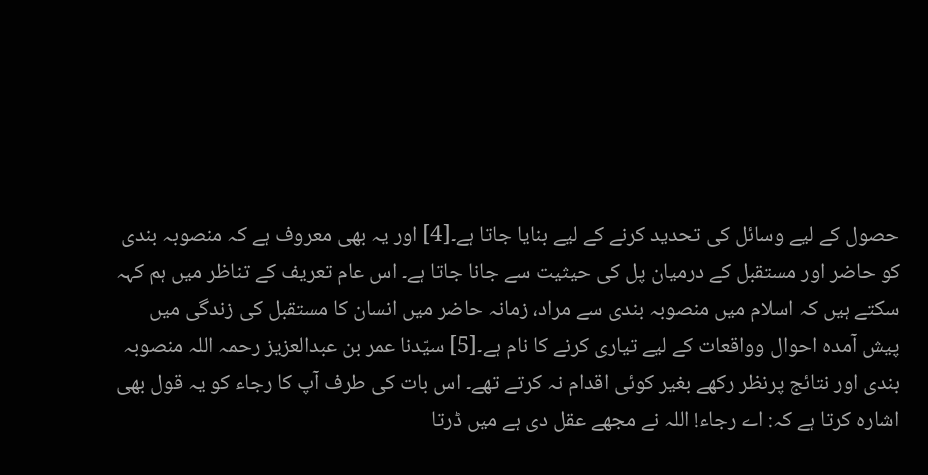حصول کے لیے وسائل کی تحدید کرنے کے لیے بنایا جاتا ہے۔[4] اور یہ بھی معروف ہے کہ منصوبہ بندی کو حاضر اور مستقبل کے درمیان پل کی حیثیت سے جانا جاتا ہے۔ اس عام تعریف کے تناظر میں ہم کہہ سکتے ہیں کہ اسلام میں منصوبہ بندی سے مراد، زمانہ حاضر میں انسان کا مستقبل کی زندگی میں پیش آمدہ احوال وواقعات کے لیے تیاری کرنے کا نام ہے۔[5] سیّدنا عمر بن عبدالعزیز رحمہ اللہ منصوبہ بندی اور نتائج پرنظر رکھے بغیر کوئی اقدام نہ کرتے تھے۔ اس بات کی طرف آپ کا رجاء کو یہ قول بھی اشارہ کرتا ہے کہ: اے رجاء! اللہ نے مجھے عقل دی ہے میں ڈرتا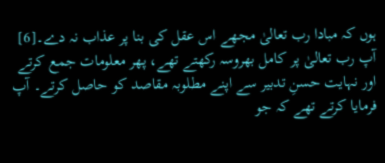ہوں کہ مبادا رب تعالیٰ مجھے اس عقل کی بنا پر عذاب نہ دے۔[6] آپ رب تعالیٰ پر کامل بھروسہ رکھتے تھے، پھر معلومات جمع کرتے اور نہایت حسنِ تدبیر سے اپنے مطلوبہ مقاصد کو حاصل کرتے۔ آپ فرمایا کرتے تھے کہ جو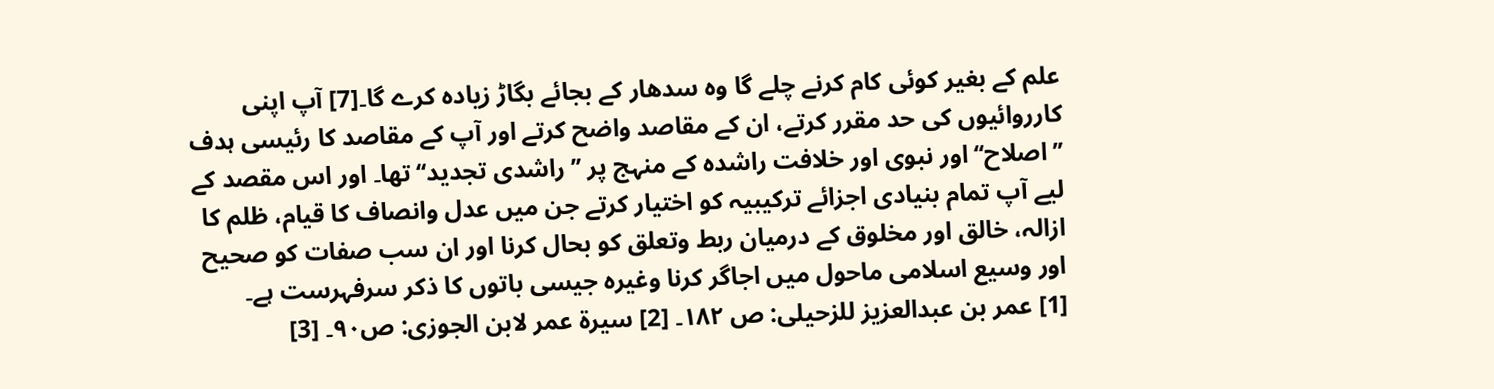علم کے بغیر کوئی کام کرنے چلے گا وہ سدھار کے بجائے بگاڑ زیادہ کرے گا۔[7] آپ اپنی کارروائیوں کی حد مقرر کرتے، ان کے مقاصد واضح کرتے اور آپ کے مقاصد کا رئیسی ہدف ’’اصلاح‘‘ اور نبوی اور خلافت راشدہ کے منہج پر ’’راشدی تجدید‘‘ تھا۔ اور اس مقصد کے لیے آپ تمام بنیادی اجزائے ترکیبیہ کو اختیار کرتے جن میں عدل وانصاف کا قیام، ظلم کا ازالہ، خالق اور مخلوق کے درمیان ربط وتعلق کو بحال کرنا اور ان سب صفات کو صحیح اور وسیع اسلامی ماحول میں اجاگر کرنا وغیرہ جیسی باتوں کا ذکر سرفہرست ہے۔
[1] عمر بن عبدالعزیز للزحیلی: ص ۱۸۲۔ [2] سیرۃ عمر لابن الجوزی: ص۹۰۔ [3]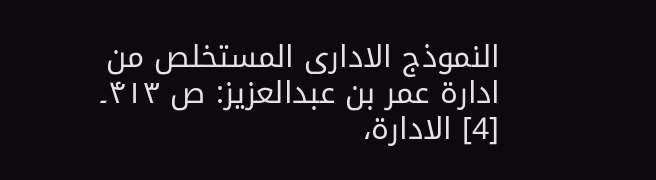النموذج الاداری المستخلص من ادارۃ عمر بن عبدالعزیز: ص ۴۱۳۔ [4] الادارۃ،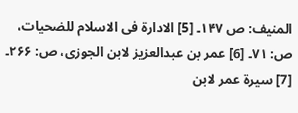المنیف: ص ۱۴۷۔ [5] الادارۃ فی الاسلام للضحیات، ص: ۷۱۔ [6] عمر بن عبدالعزیز لابن الجوزی، ص: ۲۶۶۔ [7] سیرۃ عمر لابن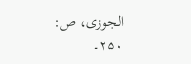الجوزی، ص: ۲۵۰۔